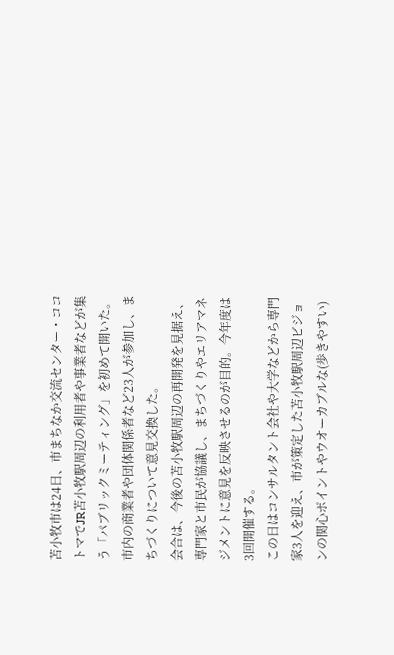苫小牧市は24日、市まちなか交流センター・ココトマでJR苫小牧駅周辺の利用者や事業者などが集う「パブリックミーティング」を初めて開いた。市内の商業者や団体関係者など23人が参加し、まちづくりについて意見交換した。
会合は、今後の苫小牧駅周辺の再開発を見据え、専門家と市民が協議し、まちづくりやエリアマネジメントに意見を反映させるのが目的。今年度は3回開催する。
この日はコンサルタント会社や大学などから専門家3人を迎え、市が策定した苫小牧駅周辺ビジョンの関心ポイントやウオーカブルな(歩きやすい)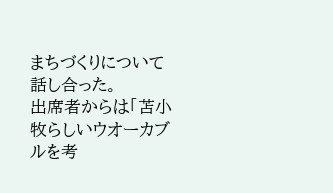まちづくりについて話し合った。
出席者からは「苫小牧らしいウオーカブルを考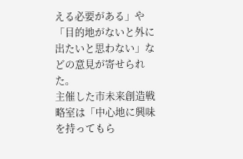える必要がある」や「目的地がないと外に出たいと思わない」などの意見が寄せられた。
主催した市未来創造戦略室は「中心地に興味を持ってもら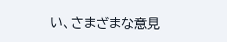い、さまざまな意見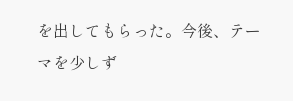を出してもらった。今後、テーマを少しず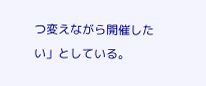つ変えながら開催したい」としている。